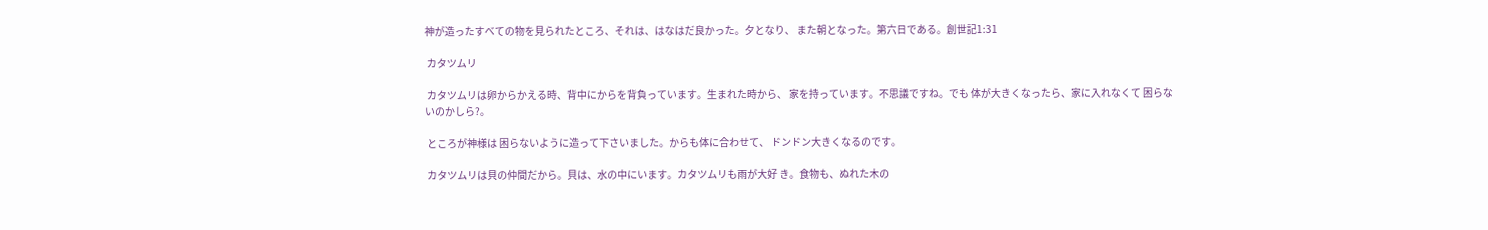神が造ったすべての物を見られたところ、それは、はなはだ良かった。夕となり、 また朝となった。第六日である。創世記1:31

 カタツムリ

 カタツムリは卵からかえる時、背中にからを背負っています。生まれた時から、 家を持っています。不思議ですね。でも 体が大きくなったら、家に入れなくて 困らないのかしら?。

 ところが神様は 困らないように造って下さいました。からも体に合わせて、 ドンドン大きくなるのです。

 カタツムリは貝の仲間だから。貝は、水の中にいます。カタツムリも雨が大好 き。食物も、ぬれた木の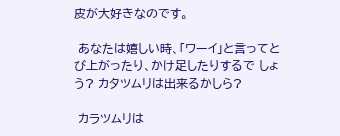皮が大好きなのです。

 あなたは嬉しい時、「ワーイ」と言ってとび上がったり、かけ足したりするで しょう? カタツムリは出来るかしら?

 カラツムリは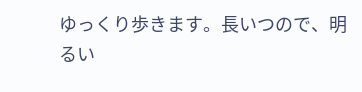ゆっくり歩きます。長いつので、明るい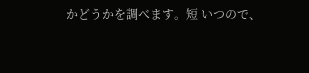かどうかを調べます。短 いつので、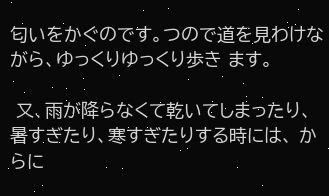匂いをかぐのです。つので道を見わけながら、ゆっくりゆっくり歩き ます。

 又、雨が降らなくて乾いてしまったり、暑すぎたり、寒すぎたりする時には、 からに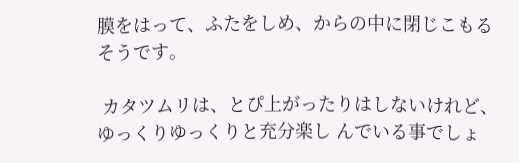膜をはって、ふたをしめ、からの中に閉じこもるそうです。

 カタツムリは、とぴ上がったりはしないけれど、ゆっくりゆっくりと充分楽し んでいる事でしょ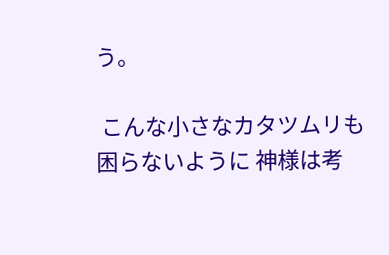う。

 こんな小さなカタツムリも 困らないように 神様は考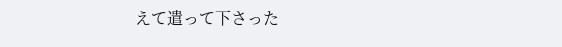えて遣って下さった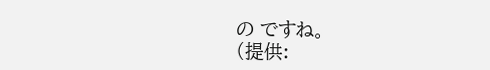の ですね。
(提供: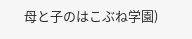母と子のはこぶね学園)